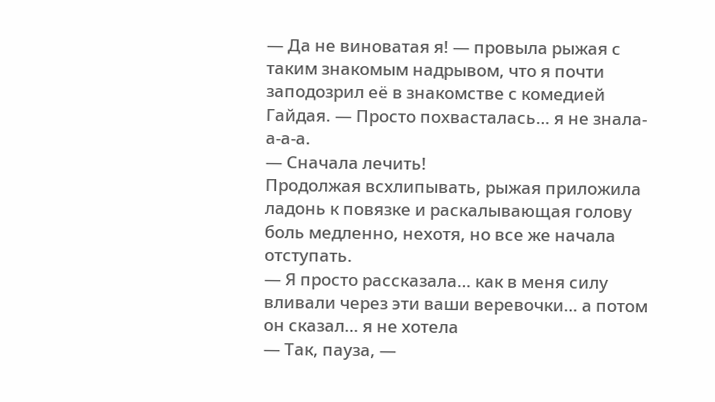— Да не виноватая я! — провыла рыжая с таким знакомым надрывом, что я почти заподозрил её в знакомстве с комедией Гайдая. — Просто похвасталась… я не знала-а-а-а.
— Сначала лечить!
Продолжая всхлипывать, рыжая приложила ладонь к повязке и раскалывающая голову боль медленно, нехотя, но все же начала отступать.
— Я просто рассказала… как в меня силу вливали через эти ваши веревочки… а потом он сказал… я не хотела
— Так, пауза, —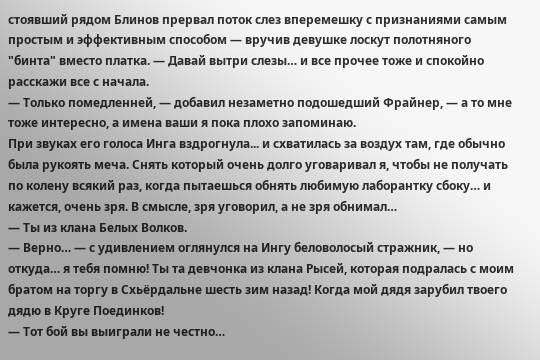стоявший рядом Блинов прервал поток слез вперемешку с признаниями самым простым и эффективным способом — вручив девушке лоскут полотняного "бинта" вместо платка. — Давай вытри слезы… и все прочее тоже и спокойно расскажи все с начала.
— Только помедленней, — добавил незаметно подошедший Фрайнер, — а то мне тоже интересно, а имена ваши я пока плохо запоминаю.
При звуках его голоса Инга вздрогнула... и схватилась за воздух там, где обычно была рукоять меча. Снять который очень долго уговаривал я, чтобы не получать по колену всякий раз, когда пытаешься обнять любимую лаборантку сбоку… и кажется, очень зря. В смысле, зря уговорил, а не зря обнимал…
— Ты из клана Белых Волков.
— Верно… — с удивлением оглянулся на Ингу беловолосый стражник, — но откуда… я тебя помню! Ты та девчонка из клана Рысей, которая подралась с моим братом на торгу в Схьёрдальне шесть зим назад! Когда мой дядя зарубил твоего дядю в Круге Поединков!
— Тот бой вы выиграли не честно…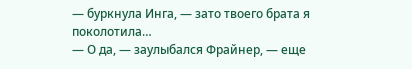— буркнула Инга, — зато твоего брата я поколотила…
— О да, — заулыбался Фрайнер, — еще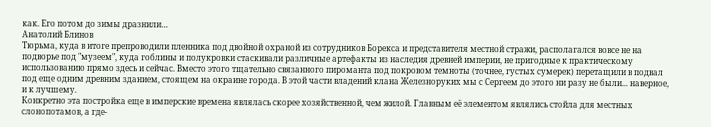как. Его потом до зимы дразнили…
Анатолий Блинов
Тюрьма, куда в итоге препроводили пленника под двойной охраной из сотрудников Борекса и представителя местной стражи, располагался вовсе не на подворье под "музеем", куда гоблины и полукровки стаскивали различные артефакты из наследия древней империи, не пригодные к практическому использованию прямо здесь и сейчас. Вместо этого тщательно связанного пироманта под покровом темноты (точнее, густых сумерек) перетащили в подвал под еще одним древним зданием, стоящем на окраине города. В этой части владений клана Железноруких мы с Сергеем до этого ни разу не были... наверное, и к лучшему.
Конкретно эта постройка еще в имперские времена являлась скорее хозяйственной, чем жилой. Главным её элементом являлись стойла для местных слонопотамов, а где-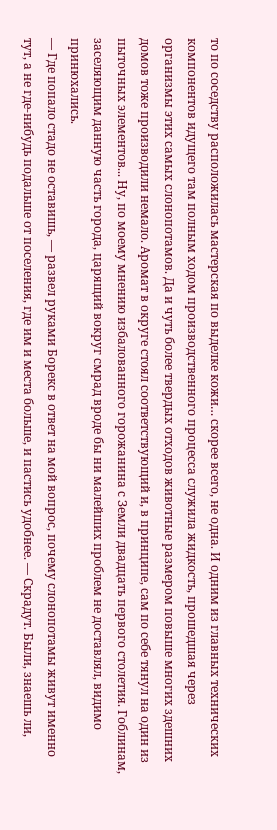то по соседству расположилась мастерская по выделке кожи… скорее всего, не одна. И одним из главных технических компонентов идущего там полным ходом производственного процесса служила жидкость, прошедшая через организмы этих самых слонопотамов. Да и чуть более твердых отходов животные размером повыше многих здешних домов тоже производили немало. Аромат в округе стоял соответствующий и, в принципе, сам по себе тянул на один из пыточных элементов... Ну, по моему мнению избалованного горожанина с Земли двадцать первого столетия. Гоблинам, заселяющим данную часть города, царящий вокруг смрад вроде бы ни малейших проблем не доставлял, видимо принюхались.
— Где попало стадо не оставишь, — развел руками Борекс в ответ на мой вопрос, почему слонопотамы живут именно тут, а не где-нибудь подальше от поселения, где им и места больше, и пастись удобнее. — Скрадут. Были, знаешь ли,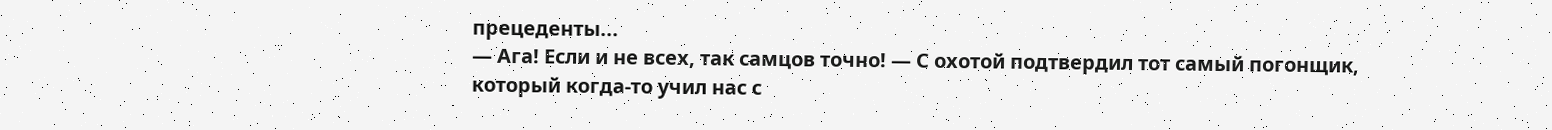прецеденты...
— Ага! Если и не всех, так самцов точно! — С охотой подтвердил тот самый погонщик, который когда-то учил нас с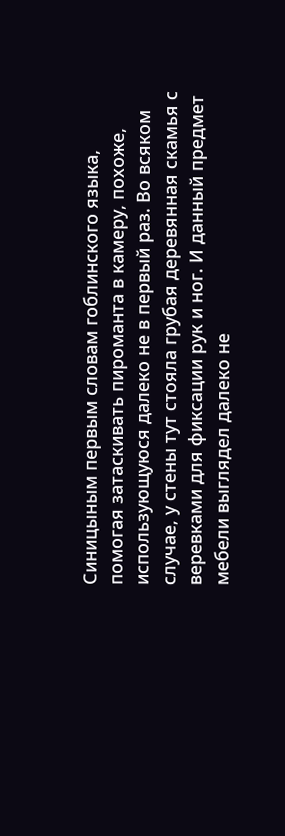Синицыным первым словам гоблинского языка, помогая затаскивать пироманта в камеру, похоже, использующуюся далеко не в первый раз. Во всяком случае, у стены тут стояла грубая деревянная скамья с веревками для фиксации рук и ног. И данный предмет мебели выглядел далеко не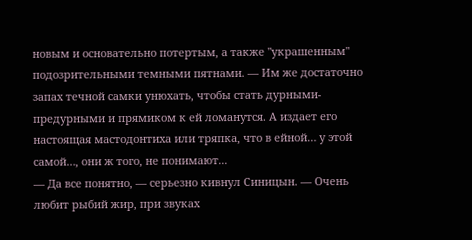новым и основательно потертым, а также "украшенным" подозрительными темными пятнами. — Им же достаточно запах течной самки унюхать, чтобы стать дурными-предурными и прямиком к ей ломанутся. А издает его настоящая мастодонтиха или тряпка, что в ейной… у этой самой…, они ж того, не понимают...
— Да все понятно, — серьезно кивнул Синицын. — Очень любит рыбий жир, при звуках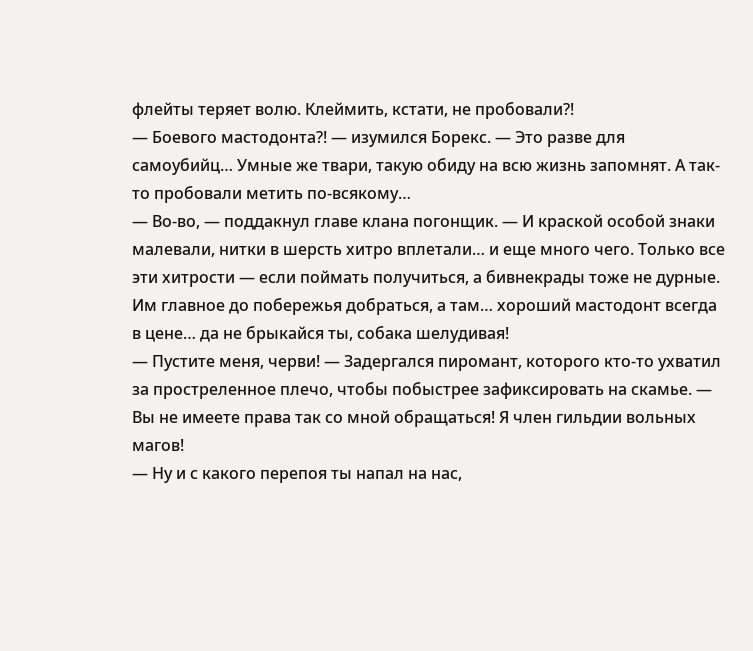флейты теряет волю. Клеймить, кстати, не пробовали?!
— Боевого мастодонта?! — изумился Борекс. — Это разве для самоубийц… Умные же твари, такую обиду на всю жизнь запомнят. А так-то пробовали метить по-всякому…
— Во-во, — поддакнул главе клана погонщик. — И краской особой знаки малевали, нитки в шерсть хитро вплетали… и еще много чего. Только все эти хитрости — если поймать получиться, а бивнекрады тоже не дурные. Им главное до побережья добраться, а там… хороший мастодонт всегда в цене… да не брыкайся ты, собака шелудивая!
— Пустите меня, черви! — Задергался пиромант, которого кто-то ухватил за простреленное плечо, чтобы побыстрее зафиксировать на скамье. — Вы не имеете права так со мной обращаться! Я член гильдии вольных магов!
— Ну и с какого перепоя ты напал на нас,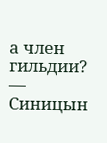а член гильдии? — Синицын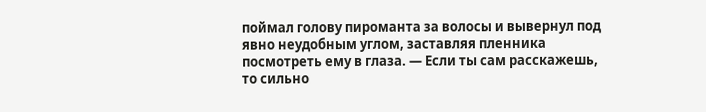поймал голову пироманта за волосы и вывернул под явно неудобным углом, заставляя пленника посмотреть ему в глаза. — Если ты сам расскажешь, то сильно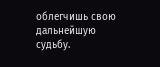облегчишь свою дальнейшую судьбу.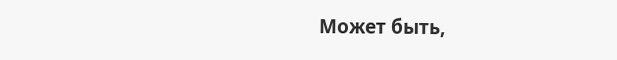Может быть,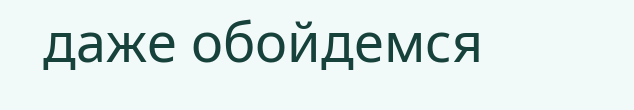даже обойдемся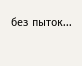без пыток...